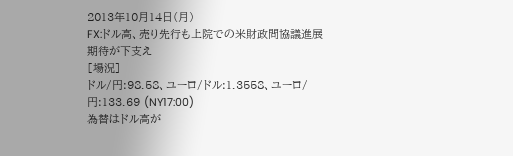2013年10月14日(月)
FX:ドル高、売り先行も上院での米財政問協議進展期待が下支え
[場況]
ドル/円:98.58、ユーロ/ドル:1.3558、ユーロ/円:133.69 (NY17:00)
為替はドル高が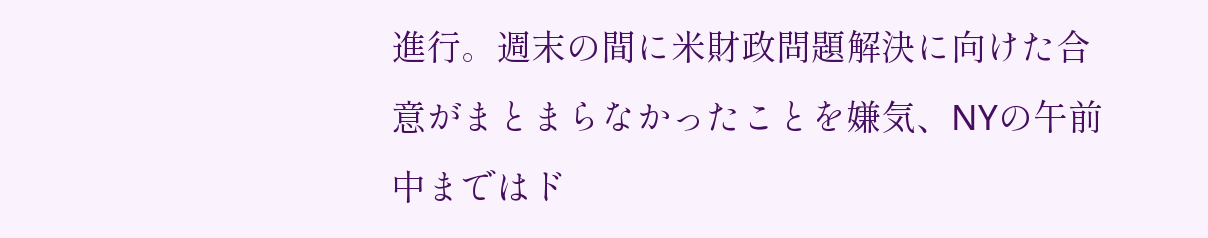進行。週末の間に米財政問題解決に向けた合意がまとまらなかったことを嫌気、NYの午前中まではド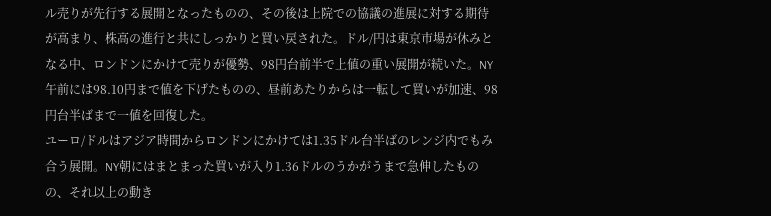ル売りが先行する展開となったものの、その後は上院での協議の進展に対する期待が高まり、株高の進行と共にしっかりと買い戻された。ドル/円は東京市場が休みとなる中、ロンドンにかけて売りが優勢、98円台前半で上値の重い展開が続いた。NY午前には98.10円まで値を下げたものの、昼前あたりからは一転して買いが加速、98円台半ばまで一値を回復した。
ユーロ/ドルはアジア時間からロンドンにかけては1.35ドル台半ばのレンジ内でもみ合う展開。NY朝にはまとまった買いが入り1.36ドルのうかがうまで急伸したものの、それ以上の動き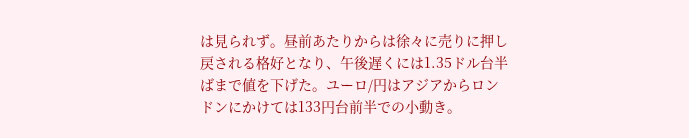は見られず。昼前あたりからは徐々に売りに押し戻される格好となり、午後遅くには1.35ドル台半ばまで値を下げた。ユーロ/円はアジアからロンドンにかけては133円台前半での小動き。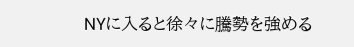NYに入ると徐々に騰勢を強める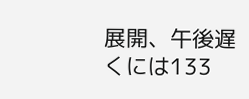展開、午後遅くには133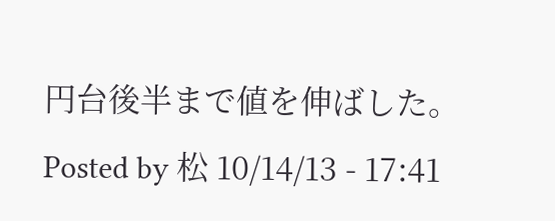円台後半まで値を伸ばした。
Posted by 松 10/14/13 - 17:41